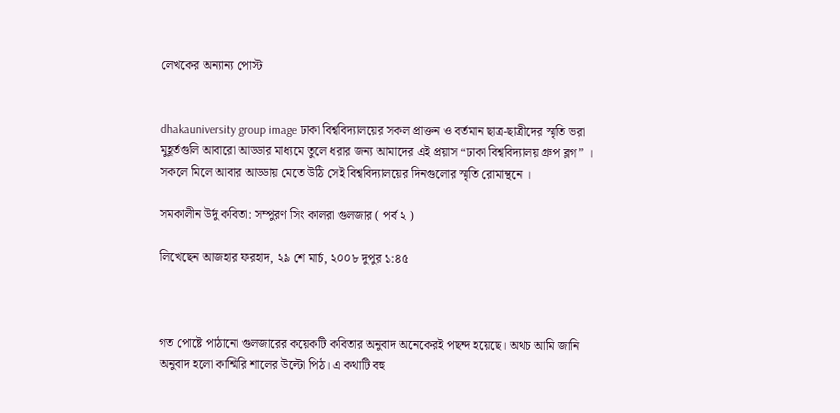লেখকের অন্যান্য পোস্ট


dhakauniversity group image ঢাকা বিশ্ববিদ্যালয়ের সকল প্রাক্তন ও বর্তমান ছাত্র-ছাত্রীদের স্মৃতি ভরা মুহূর্তগুলি আবারো আড্ডার মাধ্যমে তুলে ধরার জন্য আমাদের এই প্রয়াস “ঢাকা বিশ্ববিদ্যালয় গ্রুপ ব্লগ” । সকলে মিলে আবার আড্ডায় মেতে উঠি সেই বিশ্ববিদ্যালয়ের দিনগুলোর স্মৃতি রোমান্থনে ।

সমকালীন উর্দু কবিতা: সম্পুরণ সিং কালরা গুলজার ( পর্ব ২ )

লিখেছেন আজহার ফরহাদ, ২৯ শে মার্চ, ২০০৮ দুপুর ১:৪৫



গত পোষ্টে পাঠানো গুলজারের কয়েকটি কবিতার অনুবাদ অনেকেরই পছন্দ হয়েছে। অথচ আমি জানি অনুবাদ হলো কাশ্মিরি শালের উল্টো পিঠ। এ কথাটি বহু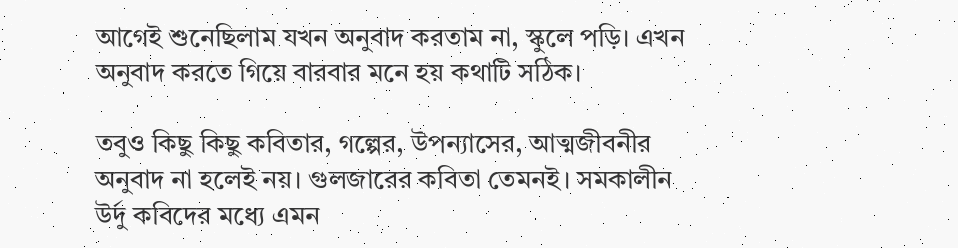আগেই শুনেছিলাম যখন অনুবাদ করতাম না, স্কুলে পড়ি। এখন অনুবাদ করতে গিয়ে বারবার মনে হয় কথাটি সঠিক।

তবুও কিছু কিছু কবিতার, গল্পের, উপন্যাসের, আত্মজীবনীর অনুবাদ না হলেই নয়। গুলজারের কবিতা তেমনই। সমকালীন উর্দু কবিদের মধ্যে এমন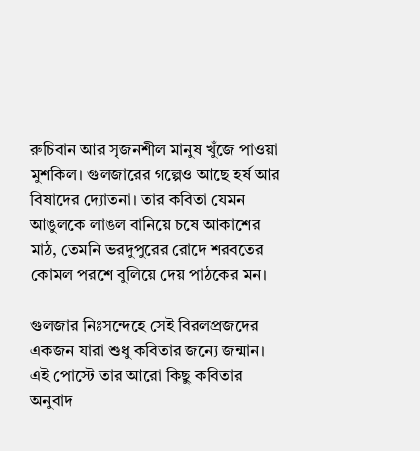রুচিবান আর সৃজনশীল মানুষ খুঁজে পাওয়া মুশকিল। গুলজারের গল্পেও আছে হর্ষ আর বিষাদের দ্যোতনা। তার কবিতা যেমন আঙুলকে লাঙল বানিয়ে চষে আকাশের মাঠ, তেমনি ভরদুপুরের রোদে শরবতের কোমল পরশে বুলিয়ে দেয় পাঠকের মন।

গুলজার নিঃসন্দেহে সেই বিরলপ্রজদের একজন যারা শুধু কবিতার জন্যে জন্মান। এই পোস্টে তার আরো কিছু কবিতার অনুবাদ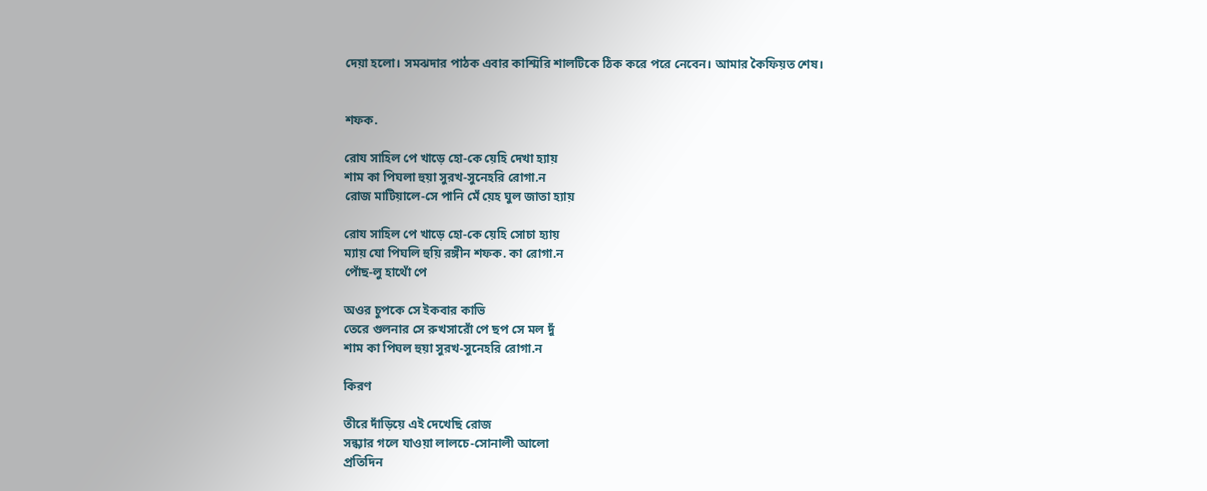দেয়া হলো। সমঝদার পাঠক এবার কাশ্মিরি শালটিকে ঠিক করে পরে নেবেন। আমার কৈফিয়ত শেষ।


শফক.

রোয সাহিল পে খাড়ে হো-কে য়েহি দেখা হ্যায়
শাম কা পিঘলা হুয়া সুরখ-সুনেহরি রোগা.ন
রোজ মাটিয়ালে-সে পানি মেঁ য়েহ ঘুল জাতা হ্যায়

রোয সাহিল পে খাড়ে হো-কে য়েহি সোচা হ্যায়
ম্যায় যো পিঘলি হুয়ি রঙ্গীন শফক. কা রোগা.ন
পোঁছ-লু হাথোঁ পে

অওর চুপকে সে ইকবার কাভি
তেরে গুলনার সে রুখসারোঁ পে ছপ সে মল দুঁ
শাম কা পিঘল হুয়া সুরখ-সুনেহরি রোগা.ন

কিরণ

তীরে দাঁড়িয়ে এই দেখেছি রোজ
সন্ধ্যার গলে যাওয়া লালচে-সোনালী আলো
প্রতিদিন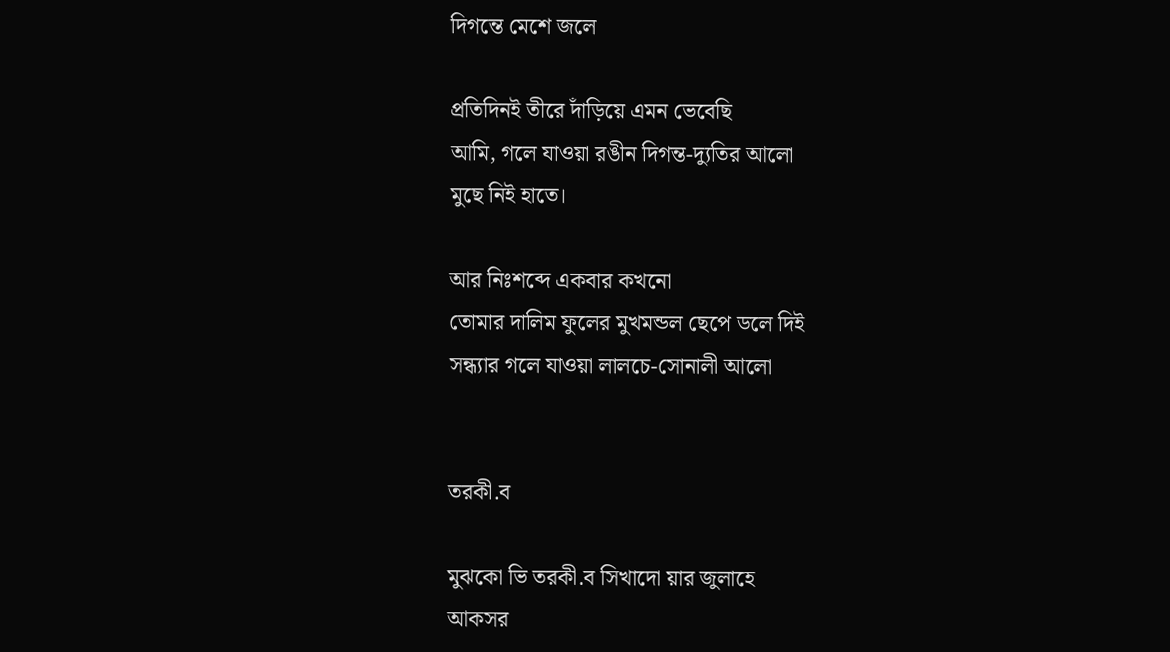দিগন্তে মেশে জলে

প্রতিদিনই তীরে দাঁড়িয়ে এমন ভেবেছি
আমি, গলে যাওয়া রঙীন দিগন্ত-দ্যুতির আলো
মুছে নিই হাতে।

আর নিঃশব্দে একবার কখনো
তোমার দালিম ফুলের মুখমন্ডল ছেপে ডলে দিই
সন্ধ্যার গলে যাওয়া লালচে-সোনালী আলো


তরকী.ব

মুঝকো ভি তরকী.ব সিখাদো য়ার জুলাহে
আকসর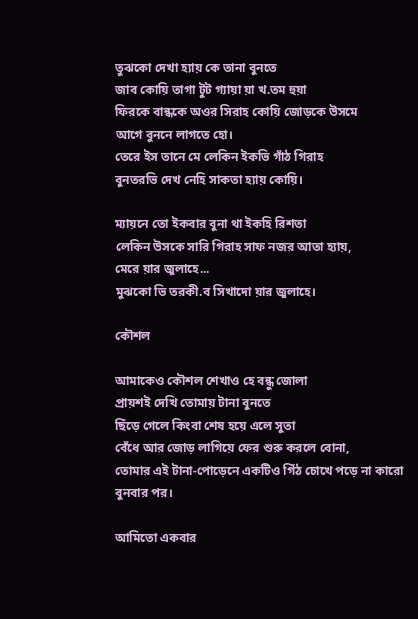তুঝকো দেখা হ্যায় কে তানা বুনতে
জাব কোয়ি তাগা টুট গ্যায়া য়া খ.তম হুয়া
ফিরকে বান্ধকে অওর সিরাহ কোয়ি জোড়কে উসমে
আগে বুননে লাগতে হো।
তেরে ইস তানে মে লেকিন ইকভি গাঁঠ গিরাহ
বুনতরভি দেখ নেহি সাকতা হ্যায় কোয়ি।

ম্যায়নে তো ইকবার বুনা থা ইকহি রিশতা
লেকিন উসকে সারি গিরাহ সাফ নজর আতা হ্যায়,
মেরে য়ার জুলাহে...
মুঝকো ভি তরকী.ব সিখাদো য়ার জুলাহে।

কৌশল

আমাকেও কৌশল শেখাও হে বন্ধু জোলা
প্রায়শই দেখি তোমায় টানা বুনতে
ছিঁড়ে গেলে কিংবা শেষ হয়ে এলে সুতা
বেঁধে আর জোড় লাগিয়ে ফের শুরু করলে বোনা,
তোমার এই টানা-পোড়েনে একটিও গিঁঠ চোখে পড়ে না কারো
বুনবার পর।

আমিতো একবার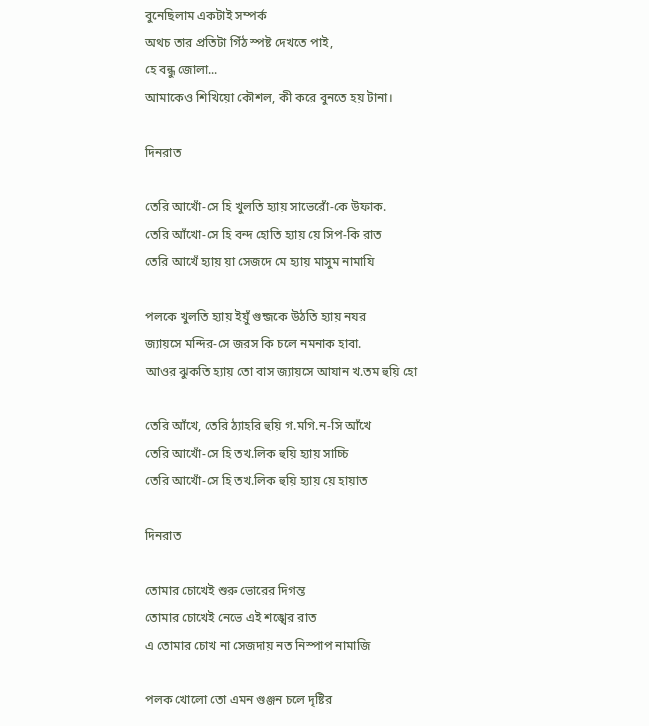বুনেছিলাম একটাই সম্পর্ক
অথচ তার প্রতিটা গিঁঠ স্পষ্ট দেখতে পাই,
হে বন্ধু জোলা...
আমাকেও শিখিয়ো কৌশল, কী করে বুনতে হয় টানা।

দিনরাত

তেরি আখোঁ-সে হি খুলতি হ্যায় সাভেরোঁ-কে উফাক.
তেরি আঁখো-সে হি বন্দ হোতি হ্যায় য়ে সিপ-কি রাত
তেরি আখেঁ হ্যায় য়া সেজদে মে হ্যায় মাসুম নামাযি

পলকে খুলতি হ্যায় ইয়ুঁ গুন্জকে উঠতি হ্যায় নযর
জ্যায়সে মন্দির-সে জরস কি চলে নমনাক হাবা.
আওর ঝুকতি হ্যায় তো বাস জ্যায়সে আযান খ.তম হুয়ি হো

তেরি আঁখে, তেরি ঠ্যাহরি হুয়ি গ.মগি.ন-সি আঁখে
তেরি আখোঁ-সে হি তখ.লিক হুয়ি হ্যায় সাচ্চি
তেরি আখোঁ-সে হি তখ.লিক হুয়ি হ্যায় য়ে হায়াত

দিনরাত

তোমার চোখেই শুরু ভোরের দিগন্ত
তোমার চোখেই নেভে এই শঙ্খের রাত
এ তোমার চোখ না সেজদায় নত নিস্পাপ নামাজি

পলক খোলো তো এমন গুঞ্জন চলে দৃষ্টির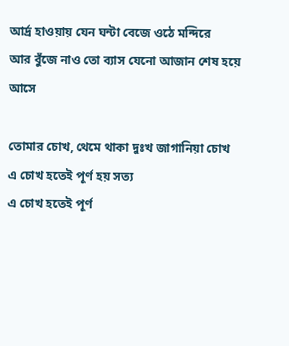আর্দ্র হাওয়ায় যেন ঘন্টা বেজে ওঠে মন্দিরে
আর বুঁজে নাও তো ব্যাস যেনো আজান শেষ হয়ে আসে

তোমার চোখ, থেমে থাকা দুঃখ জাগানিয়া চোখ
এ চোখ হতেই পূর্ণ হয় সত্য
এ চোখ হতেই পূর্ণ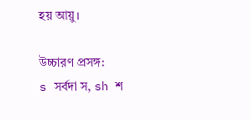হয় আয়ু।

উচ্চারণ প্রসঙ্গ:
s সর্বদা স, sh শ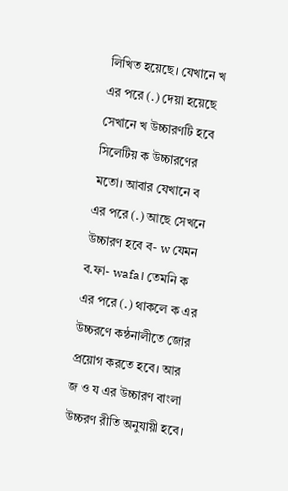লিখিত হয়েছে। যেখানে খ এর পরে (.) দেয়া হয়েছে সেখানে খ উচ্চারণটি হবে সিলেটিয় ক উচ্চারণের মতো। আবার যেখানে ব এর পরে (.) আছে সেখনে উচ্চারণ হবে ব- w যেমন ব.ফা- wafa। তেমনি ক এর পরে (.) থাকলে ক এর উচ্চরণে কন্ঠনালীতে জোর প্রয়োগ করতে হবে। আর জ ও য এর উচ্চারণ বাংলা উচ্চরণ রীতি অনুযায়ী হবে।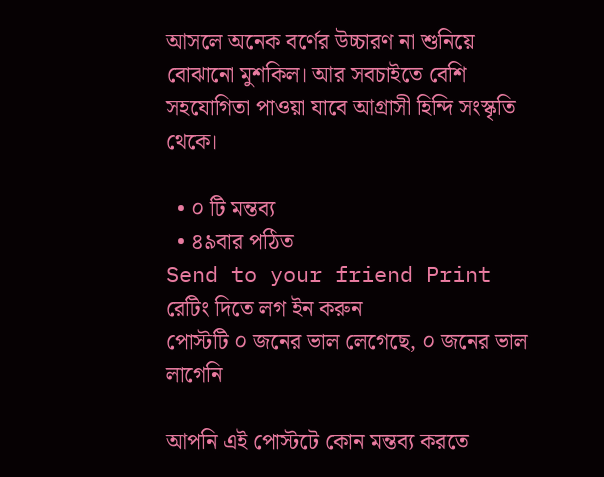আসলে অনেক বর্ণের উচ্চারণ না শুনিয়ে বোঝানো মুশকিল। আর সবচাইতে বেশি সহযোগিতা পাওয়া যাবে আগ্রাসী হিন্দি সংস্কৃতি থেকে।

  • ০ টি মন্তব্য
  • ৪৯বার পঠিত
Send to your friend Print
রেটিং দিতে লগ ইন করুন
পোস্টটি ০ জনের ভাল লেগেছে, ০ জনের ভাল লাগেনি

আপনি এই পোস্টটে কোন মন্তব্য করতে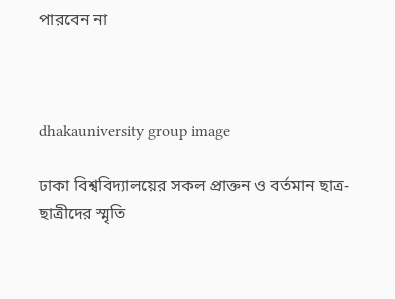পারবেন না



dhakauniversity group image

ঢাকা বিশ্ববিদ্যালয়ের সকল প্রাক্তন ও বর্তমান ছাত্র-ছাত্রীদের স্মৃতি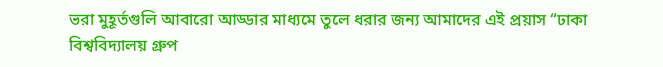ভরা মুহূর্তগুলি আবারো আড্ডার মাধ্যমে তুলে ধরার জন্য আমাদের এই প্রয়াস “ঢাকা বিশ্ববিদ্যালয় গ্রুপ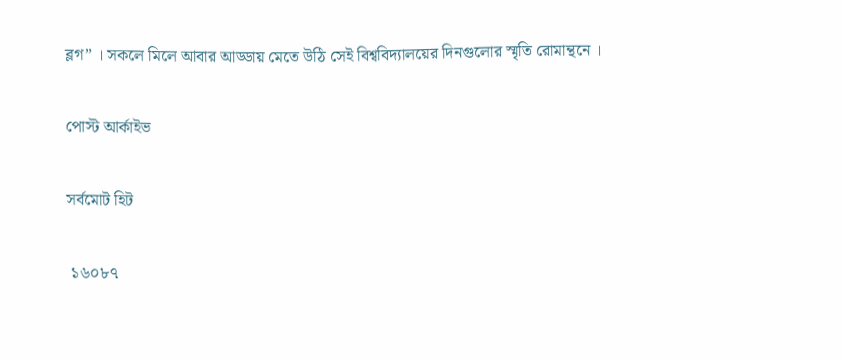ব্লগ” । সকলে মিলে আবার আড্ডায় মেতে উঠি সেই বিশ্ববিদ্যালয়ের দিনগুলোর স্মৃতি রোমান্থনে ।

পোস্ট আর্কাইভ

সর্বমোট হিট

 ১৬০৮৭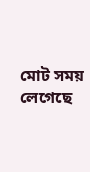মোট সময় লেগেছে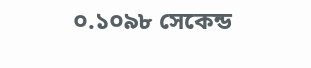০.১০৯৮ সেকেন্ড